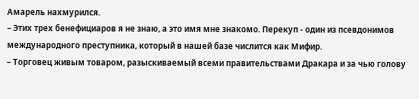Амарель нахмурился.
– Этих трех бенефициаров я не знаю, а это имя мне знакомо. Перекуп - один из псевдонимов международного преступника, который в нашей базе числится как Мифир.
– Торговец живым товаром, разыскиваемый всеми правительствами Дракара и за чью голову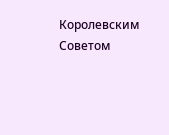Королевским Советом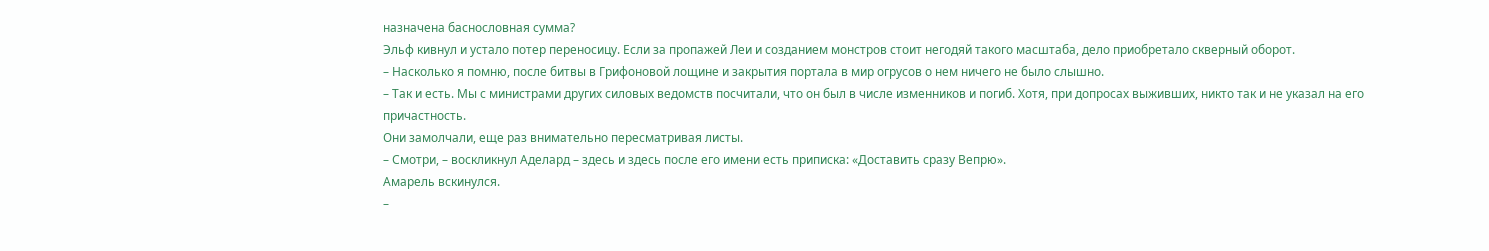назначена баснословная сумма?
Эльф кивнул и устало потер переносицу. Если за пропажей Леи и созданием монстров стоит негодяй такого масштаба, дело приобретало скверный оборот.
– Насколько я помню, после битвы в Грифоновой лощине и закрытия портала в мир огрусов о нем ничего не было слышно.
– Так и есть. Мы с министрами других силовых ведомств посчитали, что он был в числе изменников и погиб. Хотя, при допросах выживших, никто так и не указал на его причастность.
Они замолчали, еще раз внимательно пересматривая листы.
– Смотри, – воскликнул Аделард – здесь и здесь после его имени есть приписка: «Доставить сразу Вепрю».
Амарель вскинулся.
–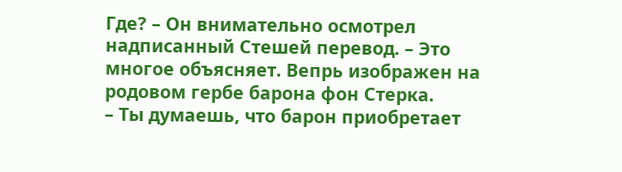Где? – Он внимательно осмотрел надписанный Стешей перевод. – Это многое объясняет. Вепрь изображен на родовом гербе барона фон Стерка.
– Ты думаешь, что барон приобретает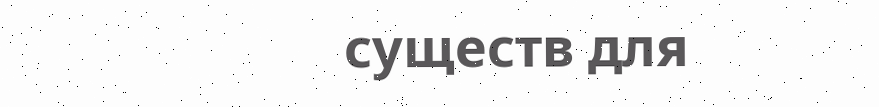существ для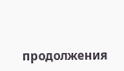продолжения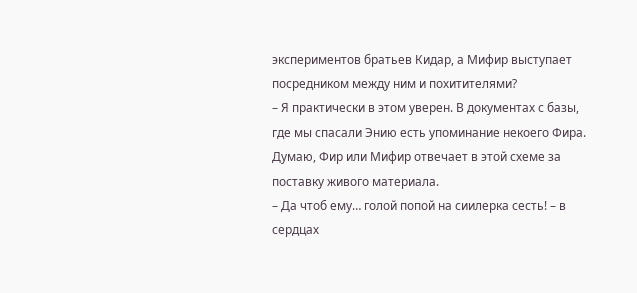экспериментов братьев Кидар, а Мифир выступает посредником между ним и похитителями?
– Я практически в этом уверен. В документах с базы, где мы спасали Энию есть упоминание некоего Фира. Думаю, Фир или Мифир отвечает в этой схеме за поставку живого материала.
– Да чтоб ему… голой попой на сиилерка сесть! – в сердцах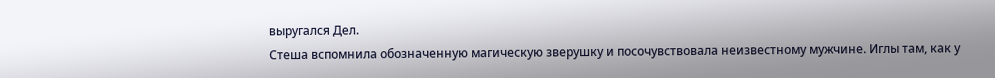выругался Дел.
Стеша вспомнила обозначенную магическую зверушку и посочувствовала неизвестному мужчине. Иглы там, как у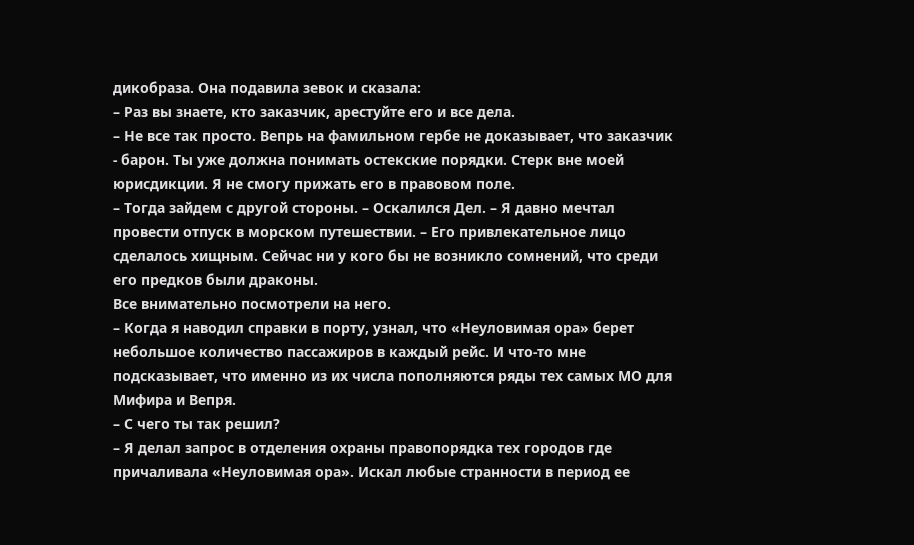дикобраза. Она подавила зевок и сказала:
– Раз вы знаете, кто заказчик, арестуйте его и все дела.
– Не все так просто. Вепрь на фамильном гербе не доказывает, что заказчик - барон. Ты уже должна понимать остекские порядки. Стерк вне моей юрисдикции. Я не смогу прижать его в правовом поле.
– Тогда зайдем с другой стороны. – Оскалился Дел. – Я давно мечтал провести отпуск в морском путешествии. – Его привлекательное лицо сделалось хищным. Сейчас ни у кого бы не возникло сомнений, что среди его предков были драконы.
Все внимательно посмотрели на него.
– Когда я наводил справки в порту, узнал, что «Неуловимая ора» берет небольшое количество пассажиров в каждый рейс. И что-то мне подсказывает, что именно из их числа пополняются ряды тех самых МО для Мифира и Вепря.
– С чего ты так решил?
– Я делал запрос в отделения охраны правопорядка тех городов где причаливала «Неуловимая ора». Искал любые странности в период ее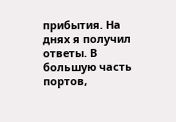прибытия. На днях я получил ответы. В большую часть портов,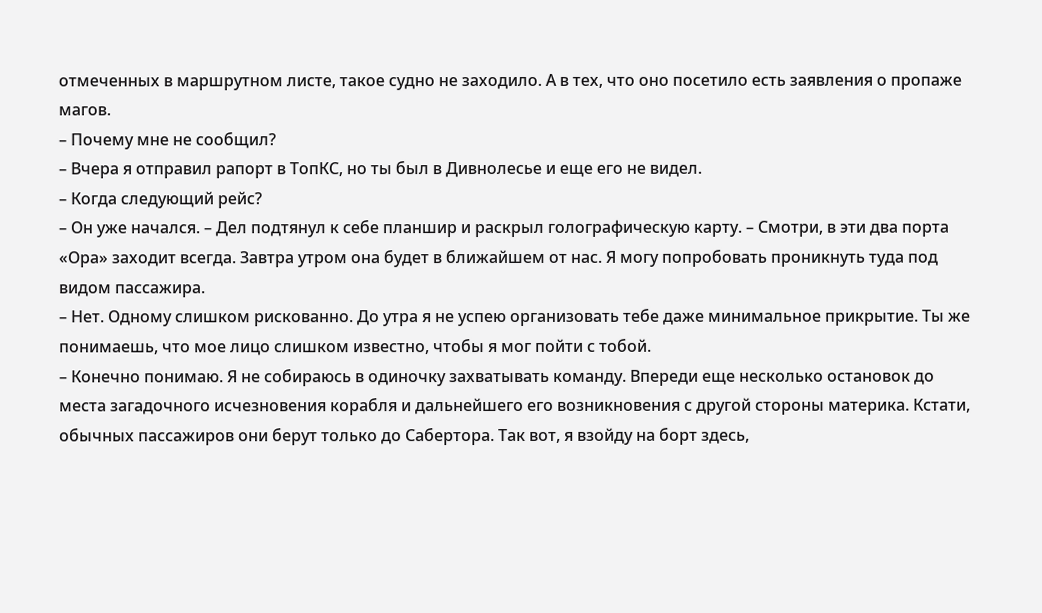отмеченных в маршрутном листе, такое судно не заходило. А в тех, что оно посетило есть заявления о пропаже магов.
– Почему мне не сообщил?
– Вчера я отправил рапорт в ТопКС, но ты был в Дивнолесье и еще его не видел.
– Когда следующий рейс?
– Он уже начался. – Дел подтянул к себе планшир и раскрыл голографическую карту. – Смотри, в эти два порта «Ора» заходит всегда. Завтра утром она будет в ближайшем от нас. Я могу попробовать проникнуть туда под видом пассажира.
– Нет. Одному слишком рискованно. До утра я не успею организовать тебе даже минимальное прикрытие. Ты же понимаешь, что мое лицо слишком известно, чтобы я мог пойти с тобой.
– Конечно понимаю. Я не собираюсь в одиночку захватывать команду. Впереди еще несколько остановок до места загадочного исчезновения корабля и дальнейшего его возникновения с другой стороны материка. Кстати, обычных пассажиров они берут только до Сабертора. Так вот, я взойду на борт здесь,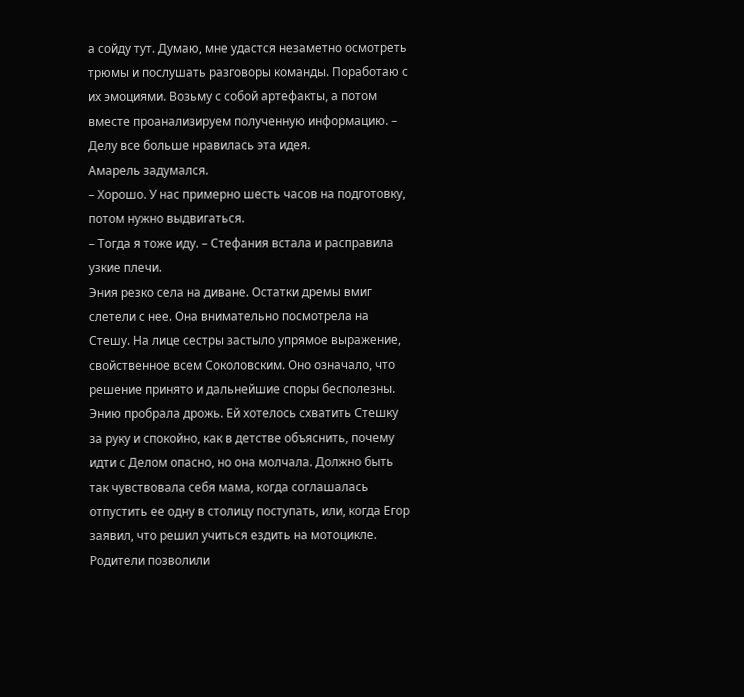а сойду тут. Думаю, мне удастся незаметно осмотреть трюмы и послушать разговоры команды. Поработаю с их эмоциями. Возьму с собой артефакты, а потом вместе проанализируем полученную информацию. – Делу все больше нравилась эта идея.
Амарель задумался.
– Хорошо. У нас примерно шесть часов на подготовку, потом нужно выдвигаться.
– Тогда я тоже иду. – Стефания встала и расправила узкие плечи.
Эния резко села на диване. Остатки дремы вмиг слетели с нее. Она внимательно посмотрела на Стешу. На лице сестры застыло упрямое выражение, свойственное всем Соколовским. Оно означало, что решение принято и дальнейшие споры бесполезны.
Энию пробрала дрожь. Ей хотелось схватить Стешку за руку и спокойно, как в детстве объяснить, почему идти с Делом опасно, но она молчала. Должно быть так чувствовала себя мама, когда соглашалась отпустить ее одну в столицу поступать, или, когда Егор заявил, что решил учиться ездить на мотоцикле. Родители позволили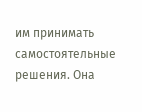им принимать самостоятельные решения. Она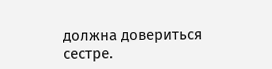должна довериться сестре.